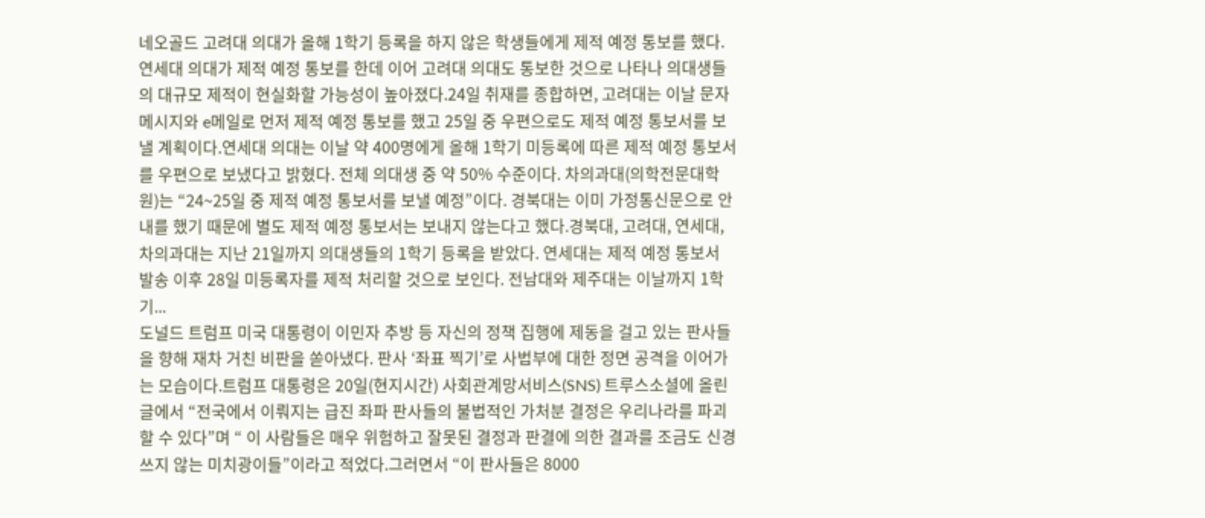네오골드 고려대 의대가 올해 1학기 등록을 하지 않은 학생들에게 제적 예정 통보를 했다. 연세대 의대가 제적 예정 통보를 한데 이어 고려대 의대도 통보한 것으로 나타나 의대생들의 대규모 제적이 현실화할 가능성이 높아졌다.24일 취재를 종합하면, 고려대는 이날 문자메시지와 e메일로 먼저 제적 예정 통보를 했고 25일 중 우편으로도 제적 예정 통보서를 보낼 계획이다.연세대 의대는 이날 약 400명에게 올해 1학기 미등록에 따른 제적 예정 통보서를 우편으로 보냈다고 밝혔다. 전체 의대생 중 약 50% 수준이다. 차의과대(의학전문대학원)는 “24~25일 중 제적 예정 통보서를 보낼 예정”이다. 경북대는 이미 가정통신문으로 안내를 했기 때문에 별도 제적 예정 통보서는 보내지 않는다고 했다.경북대, 고려대, 연세대, 차의과대는 지난 21일까지 의대생들의 1학기 등록을 받았다. 연세대는 제적 예정 통보서 발송 이후 28일 미등록자를 제적 처리할 것으로 보인다. 전남대와 제주대는 이날까지 1학기...
도널드 트럼프 미국 대통령이 이민자 추방 등 자신의 정책 집행에 제동을 걸고 있는 판사들을 향해 재차 거친 비판을 쏟아냈다. 판사 ‘좌표 찍기’로 사법부에 대한 정면 공격을 이어가는 모습이다.트럼프 대통령은 20일(현지시간) 사회관계망서비스(SNS) 트루스소셜에 올린 글에서 “전국에서 이뤄지는 급진 좌파 판사들의 불법적인 가처분 결정은 우리나라를 파괴할 수 있다”며 “ 이 사람들은 매우 위험하고 잘못된 결정과 판결에 의한 결과를 조금도 신경 쓰지 않는 미치광이들”이라고 적었다.그러면서 “이 판사들은 8000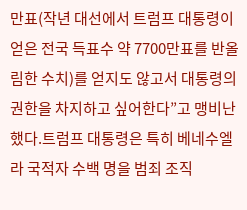만표(작년 대선에서 트럼프 대통령이 얻은 전국 득표수 약 7700만표를 반올림한 수치)를 얻지도 않고서 대통령의 권한을 차지하고 싶어한다”고 맹비난했다.트럼프 대통령은 특히 베네수엘라 국적자 수백 명을 범죄 조직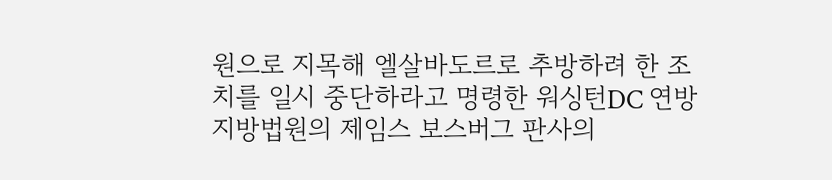원으로 지목해 엘살바도르로 추방하려 한 조치를 일시 중단하라고 명령한 워싱턴DC 연방지방법원의 제임스 보스버그 판사의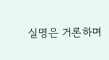실명은 거론하며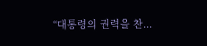“대통령의 권력을 찬...